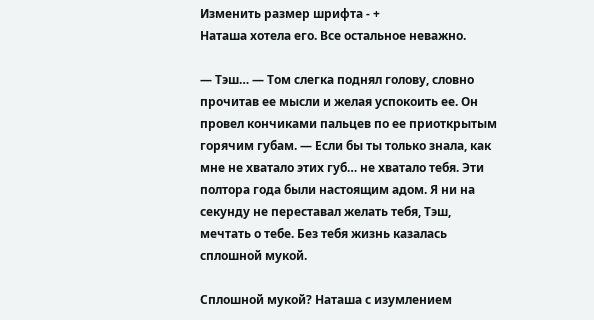Изменить размер шрифта - +
Наташа хотела его. Все остальное неважно.

— Тэш… — Том слегка поднял голову, словно прочитав ее мысли и желая успокоить ее. Он провел кончиками пальцев по ее приоткрытым горячим губам. — Если бы ты только знала, как мне не хватало этих губ… не хватало тебя. Эти полтора года были настоящим адом. Я ни на секунду не переставал желать тебя, Тэш, мечтать о тебе. Без тебя жизнь казалась сплошной мукой.

Сплошной мукой? Наташа с изумлением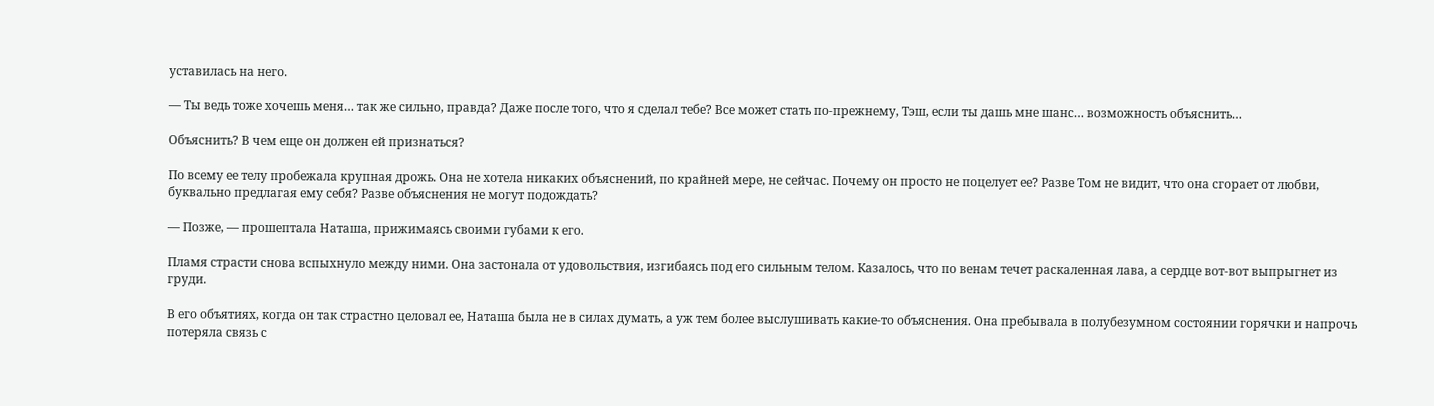уставилась на него.

— Ты ведь тоже хочешь меня… так же сильно, правда? Даже после того, что я сделал тебе? Все может стать по-прежнему, Тэш, если ты дашь мне шанс… возможность объяснить…

Объяснить? В чем еще он должен ей признаться?

По всему ее телу пробежала крупная дрожь. Она не хотела никаких объяснений, по крайней мере, не сейчас. Почему он просто не поцелует ее? Разве Том не видит, что она сгорает от любви, буквально предлагая ему себя? Разве объяснения не могут подождать?

— Позже, — прошептала Наташа, прижимаясь своими губами к его.

Пламя страсти снова вспыхнуло между ними. Она застонала от удовольствия, изгибаясь под его сильным телом. Казалось, что по венам течет раскаленная лава, а сердце вот-вот выпрыгнет из груди.

В его объятиях, когда он так страстно целовал ее, Наташа была не в силах думать, а уж тем более выслушивать какие-то объяснения. Она пребывала в полубезумном состоянии горячки и напрочь потеряла связь с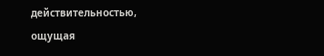действительностью, ощущая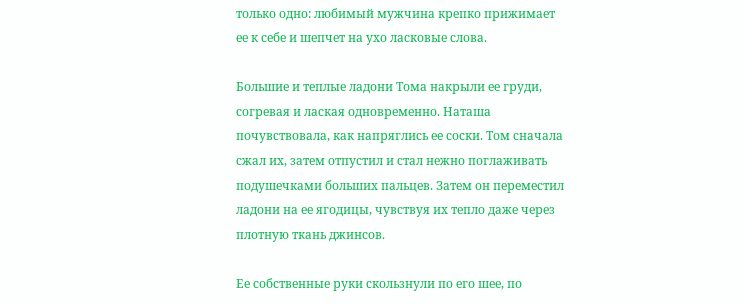только одно: любимый мужчина крепко прижимает ее к себе и шепчет на ухо ласковые слова.

Большие и теплые ладони Тома накрыли ее груди, согревая и лаская одновременно. Наташа почувствовала, как напряглись ее соски. Том сначала сжал их, затем отпустил и стал нежно поглаживать подушечками больших пальцев. Затем он переместил ладони на ее ягодицы, чувствуя их тепло даже через плотную ткань джинсов.

Ее собственные руки скользнули по его шее, по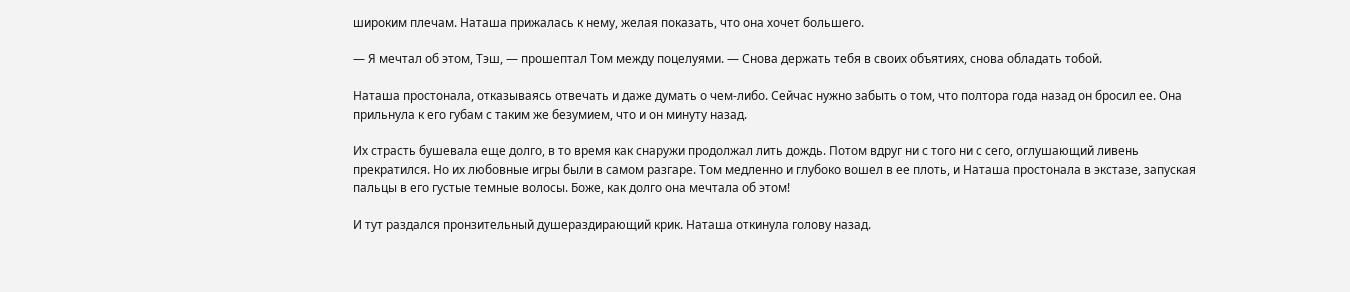широким плечам. Наташа прижалась к нему, желая показать, что она хочет большего.

— Я мечтал об этом, Тэш, — прошептал Том между поцелуями. — Снова держать тебя в своих объятиях, снова обладать тобой.

Наташа простонала, отказываясь отвечать и даже думать о чем-либо. Сейчас нужно забыть о том, что полтора года назад он бросил ее. Она прильнула к его губам с таким же безумием, что и он минуту назад.

Их страсть бушевала еще долго, в то время как снаружи продолжал лить дождь. Потом вдруг ни с того ни с сего, оглушающий ливень прекратился. Но их любовные игры были в самом разгаре. Том медленно и глубоко вошел в ее плоть, и Наташа простонала в экстазе, запуская пальцы в его густые темные волосы. Боже, как долго она мечтала об этом!

И тут раздался пронзительный душераздирающий крик. Наташа откинула голову назад.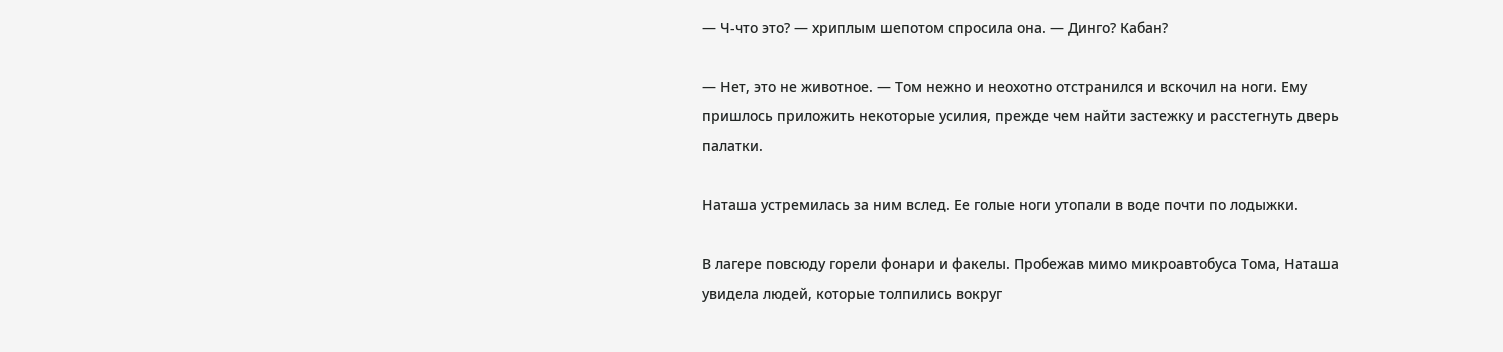— Ч-что это? — хриплым шепотом спросила она. — Динго? Кабан?

— Нет, это не животное. — Том нежно и неохотно отстранился и вскочил на ноги. Ему пришлось приложить некоторые усилия, прежде чем найти застежку и расстегнуть дверь палатки.

Наташа устремилась за ним вслед. Ее голые ноги утопали в воде почти по лодыжки.

В лагере повсюду горели фонари и факелы. Пробежав мимо микроавтобуса Тома, Наташа увидела людей, которые толпились вокруг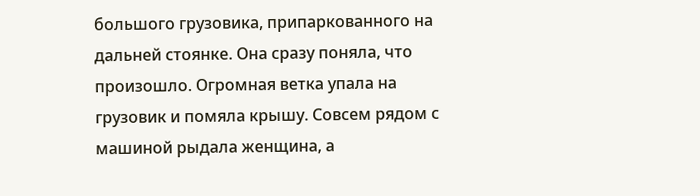большого грузовика, припаркованного на дальней стоянке. Она сразу поняла, что произошло. Огромная ветка упала на грузовик и помяла крышу. Совсем рядом с машиной рыдала женщина, а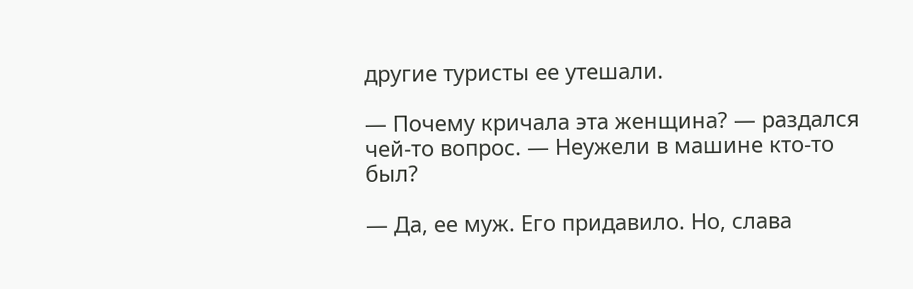другие туристы ее утешали.

— Почему кричала эта женщина? — раздался чей-то вопрос. — Неужели в машине кто-то был?

— Да, ее муж. Его придавило. Но, слава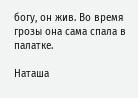богу, он жив. Во время грозы она сама спала в палатке.

Наташа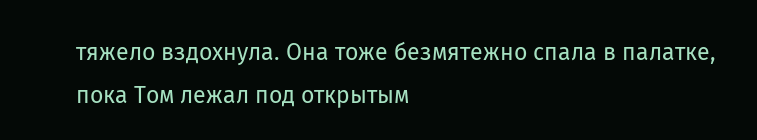тяжело вздохнула. Она тоже безмятежно спала в палатке, пока Том лежал под открытым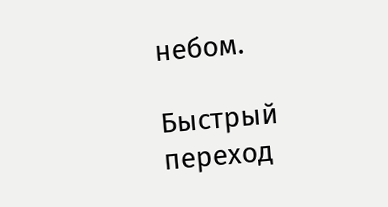небом.

Быстрый переход